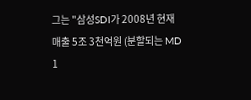그는 "삼성SDI가 2008년 현재 매출 5조 3천억원 (분할되는 MD 1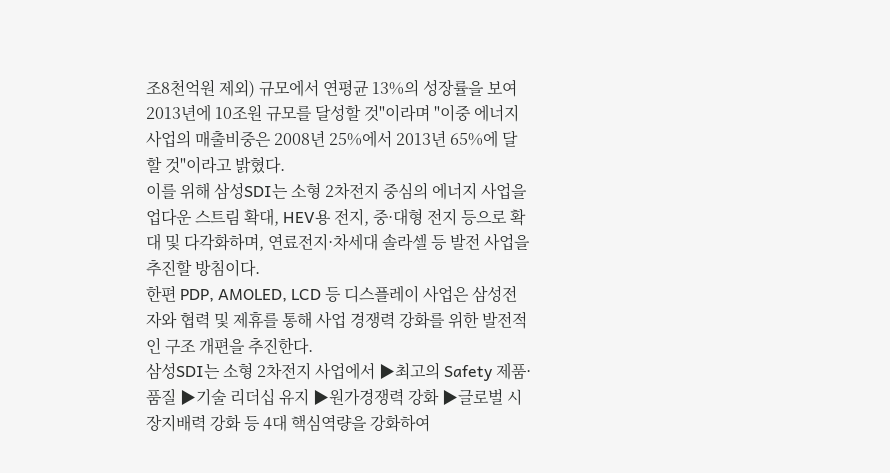조8천억원 제외) 규모에서 연평균 13%의 성장률을 보여 2013년에 10조원 규모를 달성할 것"이라며 "이중 에너지 사업의 매출비중은 2008년 25%에서 2013년 65%에 달할 것"이라고 밝혔다.
이를 위해 삼성SDI는 소형 2차전지 중심의 에너지 사업을 업다운 스트림 확대, HEV용 전지, 중·대형 전지 등으로 확대 및 다각화하며, 연료전지·차세대 솔라셀 등 발전 사업을 추진할 방침이다.
한편 PDP, AMOLED, LCD 등 디스플레이 사업은 삼성전자와 협력 및 제휴를 통해 사업 경쟁력 강화를 위한 발전적인 구조 개편을 추진한다.
삼성SDI는 소형 2차전지 사업에서 ▶최고의 Safety 제품·품질 ▶기술 리더십 유지 ▶원가경쟁력 강화 ▶글로벌 시장지배력 강화 등 4대 핵심역량을 강화하여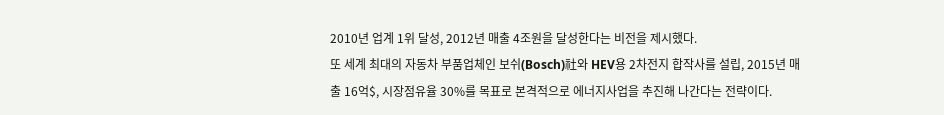2010년 업계 1위 달성, 2012년 매출 4조원을 달성한다는 비전을 제시했다.
또 세계 최대의 자동차 부품업체인 보쉬(Bosch)社와 HEV용 2차전지 합작사를 설립, 2015년 매출 16억$, 시장점유율 30%를 목표로 본격적으로 에너지사업을 추진해 나간다는 전략이다.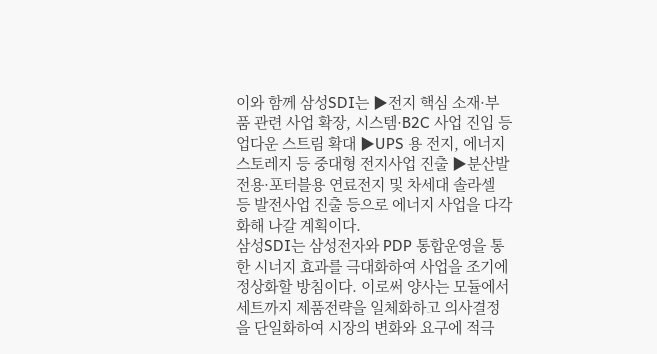이와 함께 삼성SDI는 ▶전지 핵심 소재·부품 관련 사업 확장, 시스템·B2C 사업 진입 등 업다운 스트림 확대 ▶UPS 용 전지, 에너지 스토레지 등 중대형 전지사업 진출 ▶분산발전용·포터블용 연료전지 및 차세대 솔라셀 등 발전사업 진출 등으로 에너지 사업을 다각화해 나갈 계획이다.
삼성SDI는 삼성전자와 PDP 통합운영을 통한 시너지 효과를 극대화하여 사업을 조기에 정상화할 방침이다. 이로써 양사는 모듈에서 세트까지 제품전략을 일체화하고 의사결정을 단일화하여 시장의 변화와 요구에 적극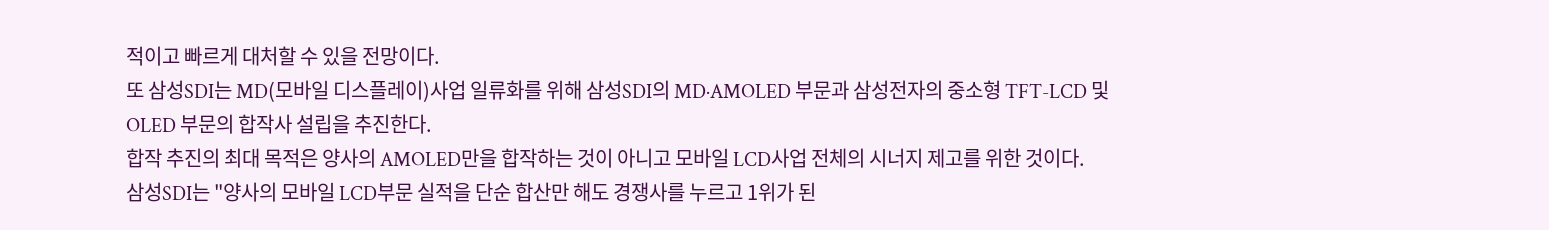적이고 빠르게 대처할 수 있을 전망이다.
또 삼성SDI는 MD(모바일 디스플레이)사업 일류화를 위해 삼성SDI의 MD·AMOLED 부문과 삼성전자의 중소형 TFT-LCD 및 OLED 부문의 합작사 설립을 추진한다.
합작 추진의 최대 목적은 양사의 AMOLED만을 합작하는 것이 아니고 모바일 LCD사업 전체의 시너지 제고를 위한 것이다.
삼성SDI는 "양사의 모바일 LCD부문 실적을 단순 합산만 해도 경쟁사를 누르고 1위가 된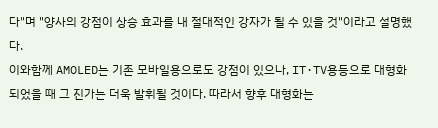다"며 "양사의 강점이 상승 효과를 내 절대적인 강자가 될 수 있을 것"이라고 설명했다.
이와함께 AMOLED는 기존 모바일용으로도 강점이 있으나, IT·TV용등으로 대형화 되었을 때 그 진가는 더욱 발휘될 것이다. 따라서 향후 대형화는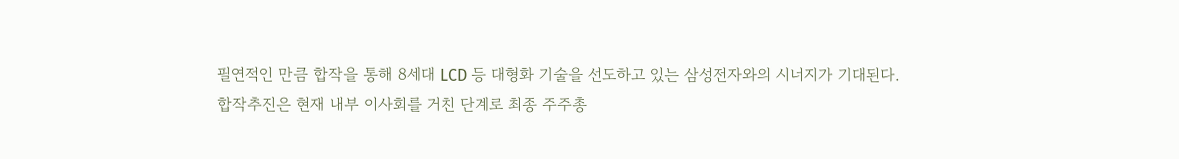필연적인 만큼 합작을 통해 8세대 LCD 등 대형화 기술을 선도하고 있는 삼성전자와의 시너지가 기대된다.
합작추진은 현재 내부 이사회를 거친 단계로 최종 주주총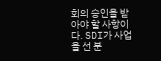회의 승인을 받아야 할 사항이다. SDI가 사업을 선 분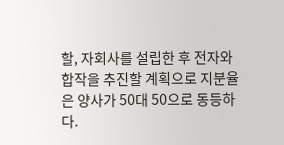할, 자회사를 설립한 후 전자와 합작을 추진할 계획으로 지분율은 양사가 50대 50으로 동등하다.